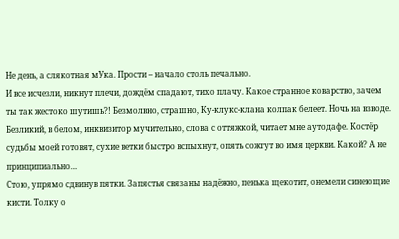Не день, а слякотная мУка. Прости – начало столь печально.
И все исчезли, никнут плечи, дождём спадают, тихо плачу. Какое странное коварство, зачем ты так жестоко шутишь?! Безмолвно, страшно, Ку-клукс-клана колпак белеет. Ночь на взводе. Безликий, в белом, инквизитор мучительно, слова с оттяжкой, читает мне аутодафе. Костёр судьбы моей готовят, сухие ветки быстро вспыхнут, опять сожгут во имя церкви. Какой? А не принципиально…
Стою, упрямо сдвинув пятки. Запястья связаны надёжно, пенька щекотит, онемели синеющие кисти. Толку о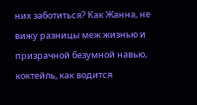них заботиться? Как Жанна, не вижу разницы меж жизнью и призрачной безумной навью, коктейль, как водится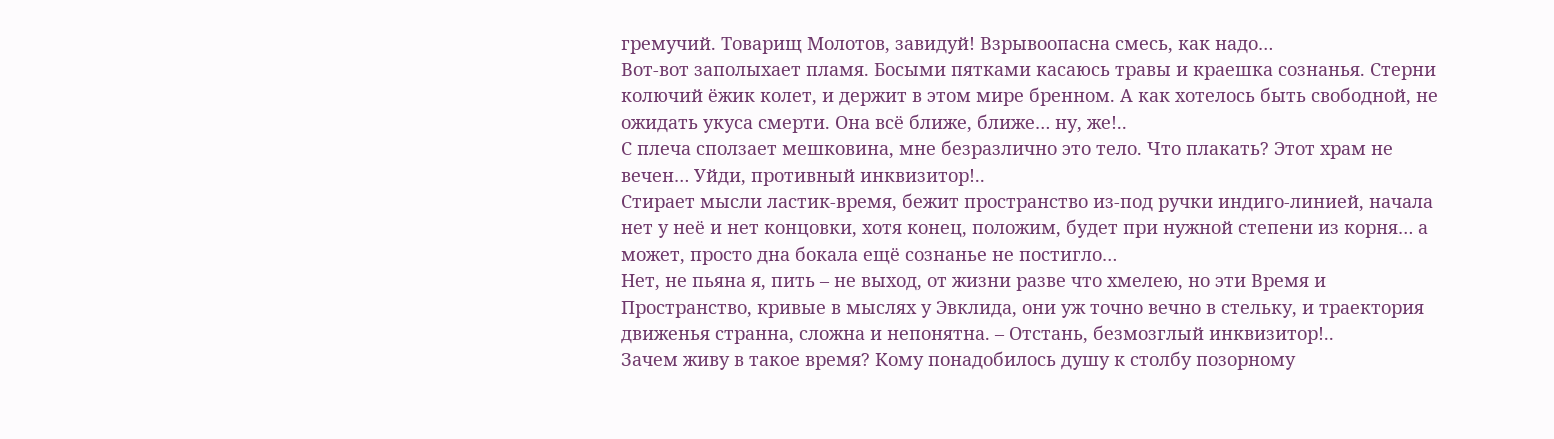гремучий. Товарищ Молотов, завидуй! Взрывоопасна смесь, как надо…
Вот-вот заполыхает пламя. Босыми пятками касаюсь травы и краешка сознанья. Стерни колючий ёжик колет, и держит в этом мире бренном. А как хотелось быть свободной, не ожидать укуса смерти. Она всё ближе, ближе… ну, же!..
С плеча сползает мешковина, мне безразлично это тело. Что плакать? Этот храм не вечен… Уйди, противный инквизитор!..
Стирает мысли ластик-время, бежит пространство из-под ручки индиго-линией, начала нет у неё и нет концовки, хотя конец, положим, будет при нужной степени из корня… а может, просто дна бокала ещё сознанье не постигло…
Нет, не пьяна я, пить – не выход, от жизни разве что хмелею, но эти Время и Пространство, кривые в мыслях у Эвклида, они уж точно вечно в стельку, и траектория движенья странна, сложна и непонятна. – Отстань, безмозглый инквизитор!..
Зачем живу в такое время? Кому понадобилось душу к столбу позорному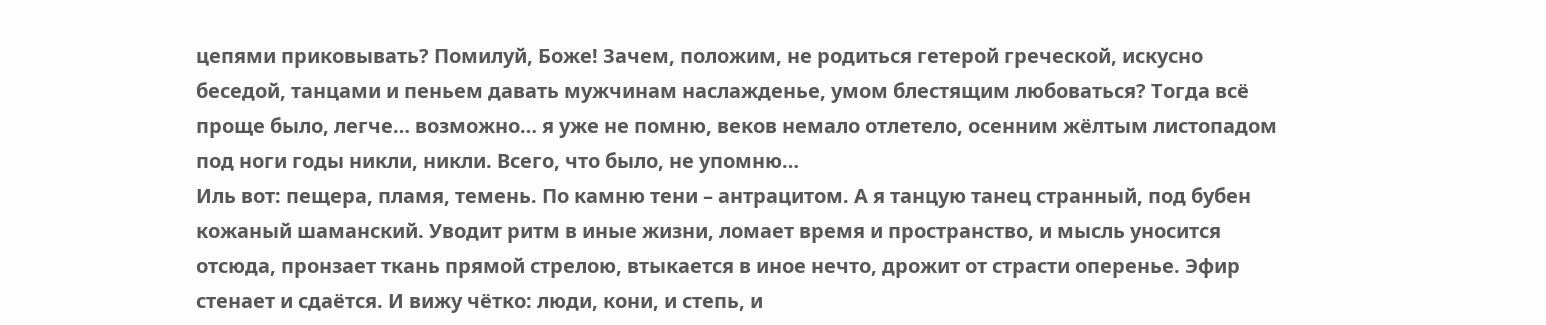цепями приковывать? Помилуй, Боже! Зачем, положим, не родиться гетерой греческой, искусно беседой, танцами и пеньем давать мужчинам наслажденье, умом блестящим любоваться? Тогда всё проще было, легче… возможно… я уже не помню, веков немало отлетело, осенним жёлтым листопадом под ноги годы никли, никли. Всего, что было, не упомню…
Иль вот: пещера, пламя, темень. По камню тени – антрацитом. А я танцую танец странный, под бубен кожаный шаманский. Уводит ритм в иные жизни, ломает время и пространство, и мысль уносится отсюда, пронзает ткань прямой стрелою, втыкается в иное нечто, дрожит от страсти оперенье. Эфир стенает и сдаётся. И вижу чётко: люди, кони, и степь, и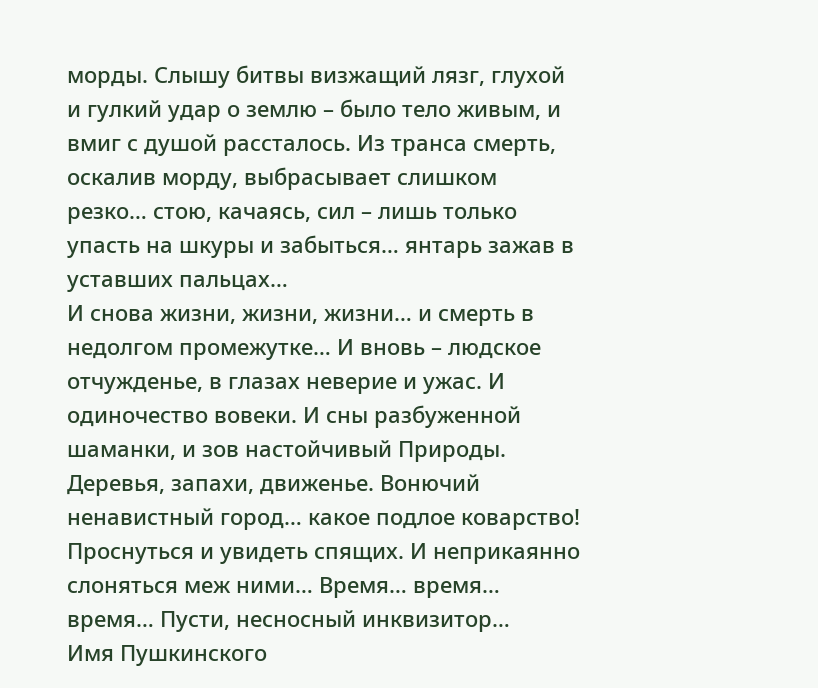морды. Слышу битвы визжащий лязг, глухой и гулкий удар о землю – было тело живым, и вмиг с душой рассталось. Из транса смерть, оскалив морду, выбрасывает слишком резко… стою, качаясь, сил – лишь только упасть на шкуры и забыться… янтарь зажав в уставших пальцах…
И снова жизни, жизни, жизни… и смерть в недолгом промежутке… И вновь – людское отчужденье, в глазах неверие и ужас. И одиночество вовеки. И сны разбуженной шаманки, и зов настойчивый Природы. Деревья, запахи, движенье. Вонючий ненавистный город… какое подлое коварство! Проснуться и увидеть спящих. И неприкаянно слоняться меж ними… Время… время… время… Пусти, несносный инквизитор…
Имя Пушкинского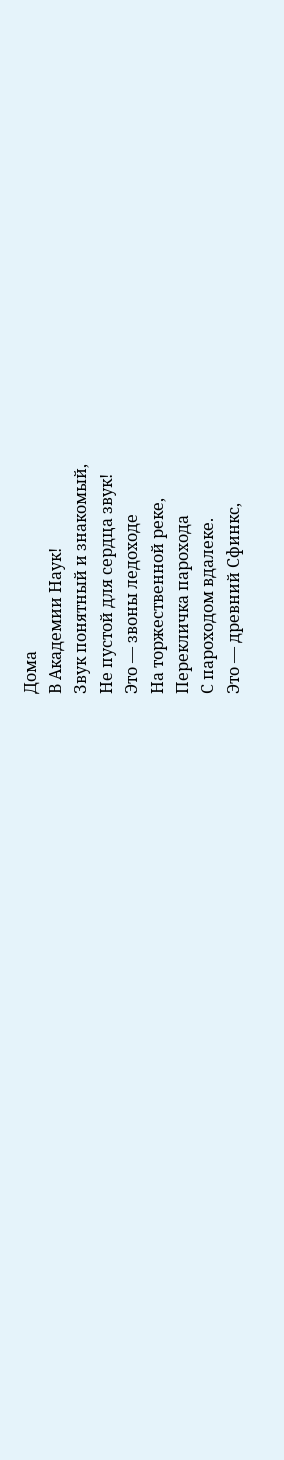Дома
В Академии Наук!
Звук понятный и знакомый,
Не пустой для сердца звук!
Это — звоны ледоходе
На торжественной реке,
Перекличка парохода
С пароходом вдалеке.
Это — древний Сфинкс,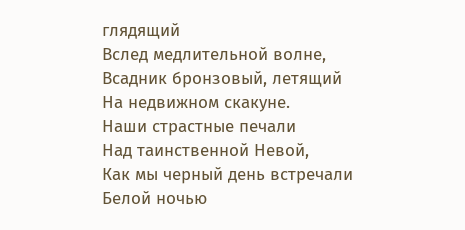глядящий
Вслед медлительной волне,
Всадник бронзовый, летящий
На недвижном скакуне.
Наши страстные печали
Над таинственной Невой,
Как мы черный день встречали
Белой ночью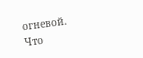огневой.
Что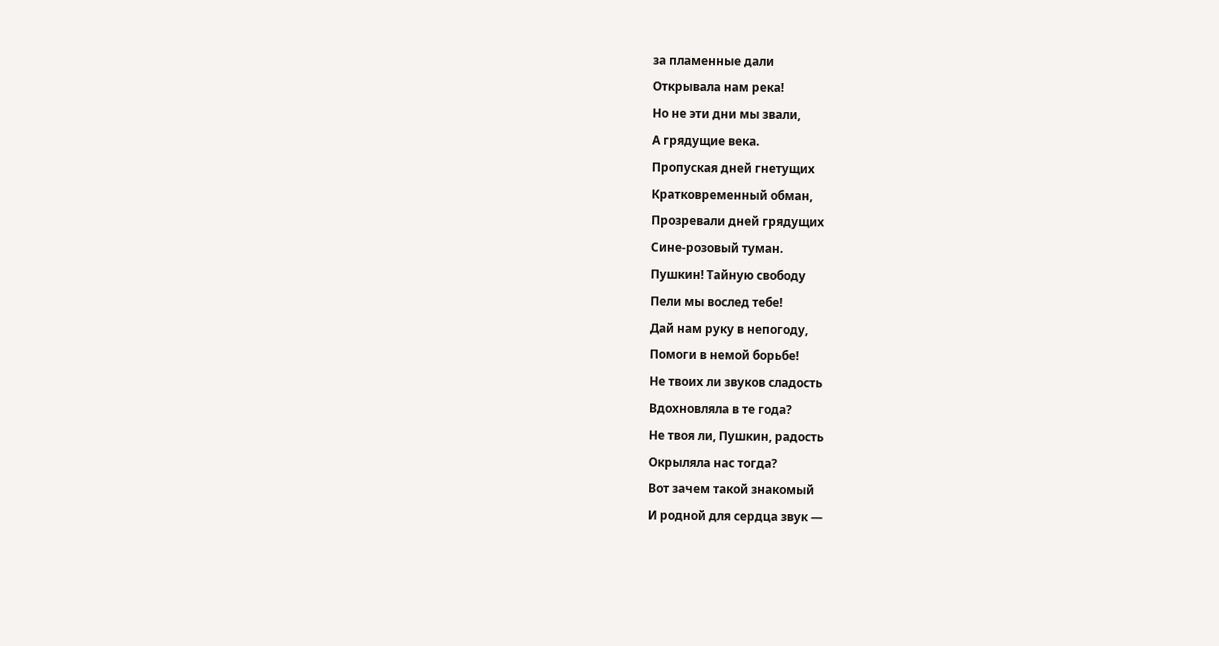за пламенные дали
Открывала нам река!
Но не эти дни мы звали,
А грядущие века.
Пропуская дней гнетущих
Кратковременный обман,
Прозревали дней грядущих
Сине-розовый туман.
Пушкин! Тайную свободу
Пели мы вослед тебе!
Дай нам руку в непогоду,
Помоги в немой борьбе!
Не твоих ли звуков сладость
Вдохновляла в те года?
Не твоя ли, Пушкин, радость
Окрыляла нас тогда?
Вот зачем такой знакомый
И родной для сердца звук —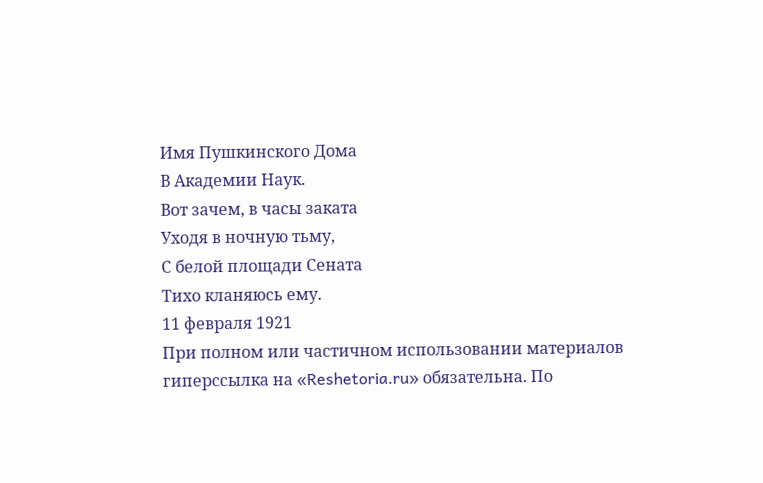Имя Пушкинского Дома
В Академии Наук.
Вот зачем, в часы заката
Уходя в ночную тьму,
С белой площади Сената
Тихо кланяюсь ему.
11 февраля 1921
При полном или частичном использовании материалов гиперссылка на «Reshetoria.ru» обязательна. По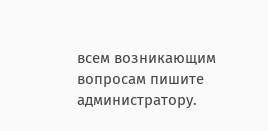всем возникающим вопросам пишите администратору.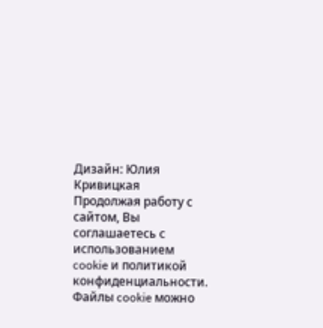Дизайн: Юлия Кривицкая
Продолжая работу с сайтом, Вы соглашаетесь с использованием cookie и политикой конфиденциальности. Файлы cookie можно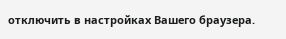отключить в настройках Вашего браузера.